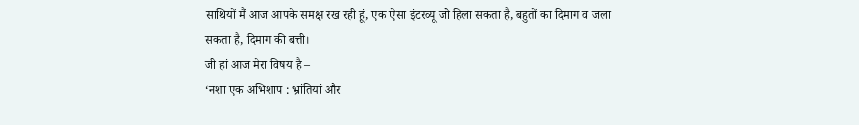साथियों मैं आज आपके समक्ष रख रही हूं, एक ऐसा इंटरव्यू जो हिला सकता है, बहुतों का दिमाग व जला सकता है, दिमाग की बत्ती।
जी हां आज मेरा विषय है –
‘नशा एक अभिशाप : भ्रांतियां और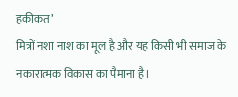हकीकत’
मित्रों नशा नाश का मूल है और यह किसी भी समाज के नकारात्मक विकास का पैमाना है।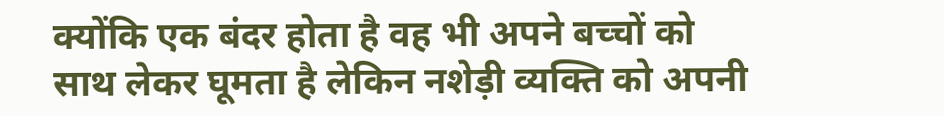क्योंकि एक बंदर होता है वह भी अपने बच्चों को साथ लेकर घूमता है लेकिन नशेड़ी व्यक्ति को अपनी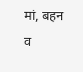मां, बहन व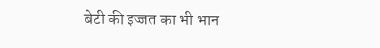बेटी की इज्जत का भी भान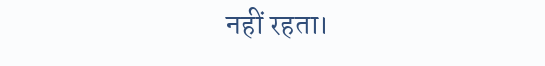नहीं रहता।